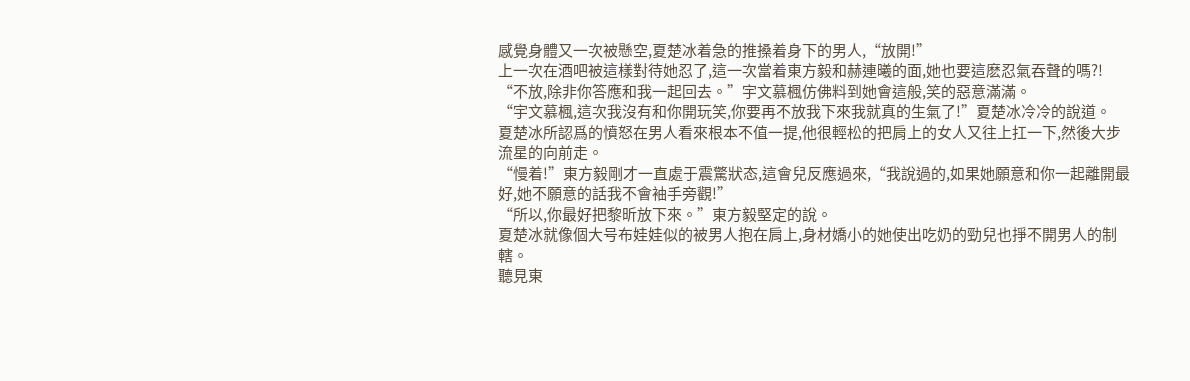感覺身體又一次被懸空,夏楚冰着急的推搡着身下的男人,“放開!”
上一次在酒吧被這樣對待她忍了,這一次當着東方毅和赫連曦的面,她也要這麽忍氣吞聲的嗎?!
“不放,除非你答應和我一起回去。”宇文慕楓仿佛料到她會這般,笑的惡意滿滿。
“宇文慕楓,這次我沒有和你開玩笑,你要再不放我下來我就真的生氣了!”夏楚冰冷冷的說道。
夏楚冰所認爲的憤怒在男人看來根本不值一提,他很輕松的把肩上的女人又往上扛一下,然後大步流星的向前走。
“慢着!”東方毅剛才一直處于震驚狀态,這會兒反應過來,“我說過的,如果她願意和你一起離開最好,她不願意的話我不會袖手旁觀!”
“所以,你最好把黎昕放下來。”東方毅堅定的說。
夏楚冰就像個大号布娃娃似的被男人抱在肩上,身材嬌小的她使出吃奶的勁兒也掙不開男人的制轄。
聽見東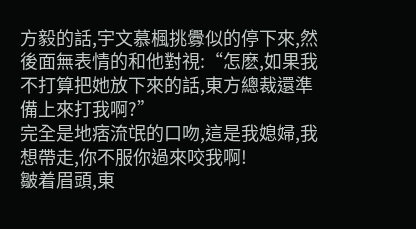方毅的話,宇文慕楓挑釁似的停下來,然後面無表情的和他對視:“怎麽,如果我不打算把她放下來的話,東方總裁還準備上來打我啊?”
完全是地痞流氓的口吻,這是我媳婦,我想帶走,你不服你過來咬我啊!
皺着眉頭,東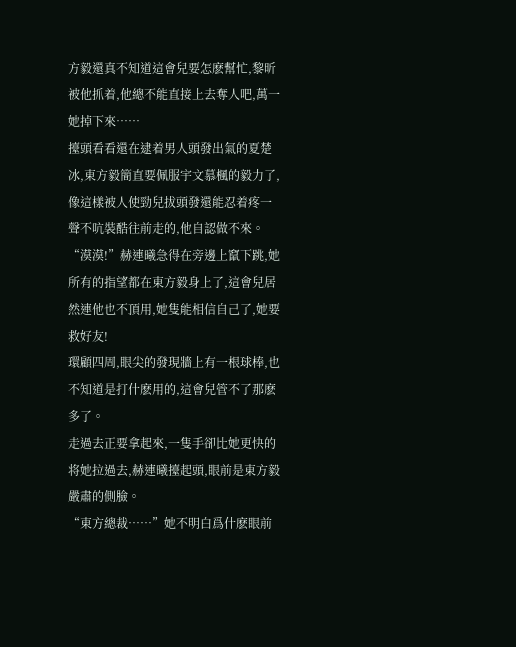方毅還真不知道這會兒要怎麽幫忙,黎昕被他抓着,他總不能直接上去奪人吧,萬一她掉下來……
擡頭看看還在逮着男人頭發出氣的夏楚冰,東方毅簡直要佩服宇文慕楓的毅力了,像這樣被人使勁兒拔頭發還能忍着疼一聲不吭裝酷往前走的,他自認做不來。
“漠漠!”赫連曦急得在旁邊上竄下跳,她所有的指望都在東方毅身上了,這會兒居然連他也不頂用,她隻能相信自己了,她要救好友!
環顧四周,眼尖的發現牆上有一根球棒,也不知道是打什麽用的,這會兒管不了那麽多了。
走過去正要拿起來,一隻手卻比她更快的将她拉過去,赫連曦擡起頭,眼前是東方毅嚴肅的側臉。
“東方總裁……”她不明白爲什麽眼前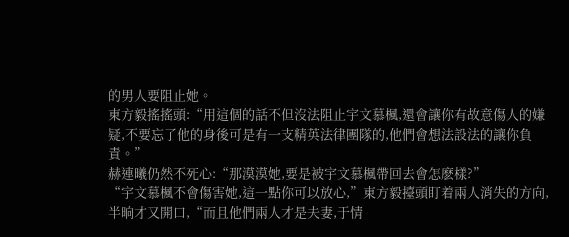的男人要阻止她。
東方毅搖搖頭:“用這個的話不但沒法阻止宇文慕楓,還會讓你有故意傷人的嫌疑,不要忘了他的身後可是有一支精英法律團隊的,他們會想法設法的讓你負責。”
赫連曦仍然不死心:“那漠漠她,要是被宇文慕楓帶回去會怎麽樣?”
“宇文慕楓不會傷害她,這一點你可以放心,”東方毅擡頭盯着兩人消失的方向,半晌才又開口,“而且他們兩人才是夫妻,于情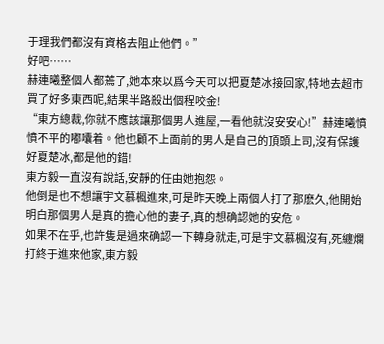于理我們都沒有資格去阻止他們。”
好吧……
赫連曦整個人都蔫了,她本來以爲今天可以把夏楚冰接回家,特地去超市買了好多東西呢,結果半路殺出個程咬金!
“東方總裁,你就不應該讓那個男人進屋,一看他就沒安安心!”赫連曦憤憤不平的嘟囔着。他也顧不上面前的男人是自己的頂頭上司,沒有保護好夏楚冰,都是他的錯!
東方毅一直沒有說話,安靜的任由她抱怨。
他倒是也不想讓宇文慕楓進來,可是昨天晚上兩個人打了那麽久,他開始明白那個男人是真的擔心他的妻子,真的想确認她的安危。
如果不在乎,也許隻是過來确認一下轉身就走,可是宇文慕楓沒有,死纏爛打終于進來他家,東方毅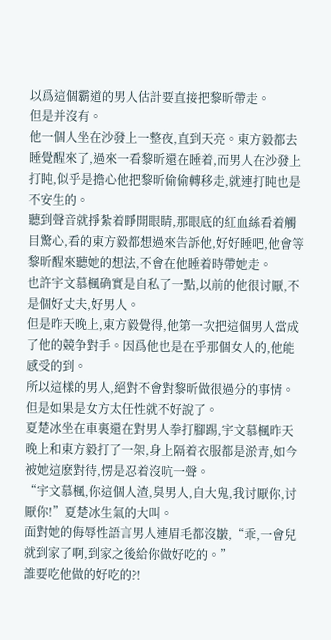以爲這個霸道的男人估計要直接把黎昕帶走。
但是并沒有。
他一個人坐在沙發上一整夜,直到天亮。東方毅都去睡覺醒來了,過來一看黎昕還在睡着,而男人在沙發上打盹,似乎是擔心他把黎昕偷偷轉移走,就連打盹也是不安生的。
聽到聲音就掙紮着睜開眼睛,那眼底的紅血絲看着觸目驚心,看的東方毅都想過來告訴他,好好睡吧,他會等黎昕醒來聽她的想法,不會在他睡着時帶她走。
也許宇文慕楓确實是自私了一點,以前的他很讨厭,不是個好丈夫,好男人。
但是昨天晚上,東方毅覺得,他第一次把這個男人當成了他的競争對手。因爲他也是在乎那個女人的,他能感受的到。
所以這樣的男人,絕對不會對黎昕做很過分的事情。
但是如果是女方太任性就不好說了。
夏楚冰坐在車裏還在對男人拳打腳踢,宇文慕楓昨天晚上和東方毅打了一架,身上隔着衣服都是淤青,如今被她這麽對待,愣是忍着沒吭一聲。
“宇文慕楓,你這個人渣,臭男人,自大鬼,我讨厭你,讨厭你!”夏楚冰生氣的大叫。
面對她的侮辱性語言男人連眉毛都沒皺,“乖,一會兒就到家了啊,到家之後給你做好吃的。”
誰要吃他做的好吃的?!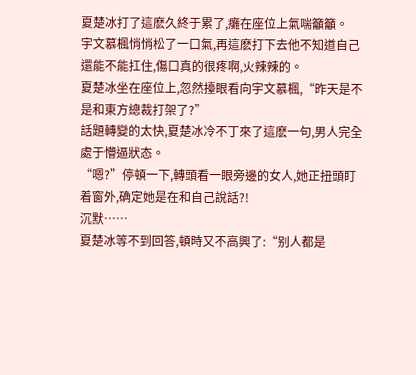夏楚冰打了這麽久終于累了,癱在座位上氣喘籲籲。
宇文慕楓悄悄松了一口氣,再這麽打下去他不知道自己還能不能扛住,傷口真的很疼啊,火辣辣的。
夏楚冰坐在座位上,忽然擡眼看向宇文慕楓,“昨天是不是和東方總裁打架了?”
話題轉變的太快,夏楚冰冷不丁來了這麽一句,男人完全處于懵逼狀态。
“嗯?”停頓一下,轉頭看一眼旁邊的女人,她正扭頭盯着窗外,确定她是在和自己說話?!
沉默……
夏楚冰等不到回答,頓時又不高興了:“别人都是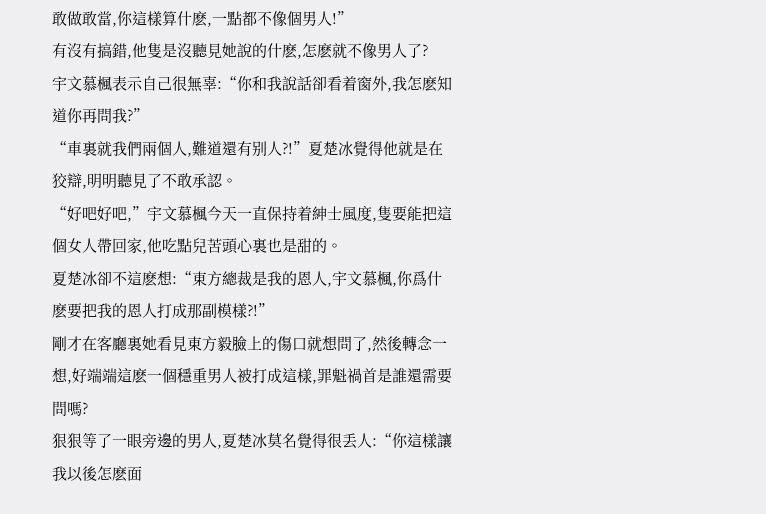敢做敢當,你這樣算什麽,一點都不像個男人!”
有沒有搞錯,他隻是沒聽見她說的什麽,怎麽就不像男人了?
宇文慕楓表示自己很無辜:“你和我說話卻看着窗外,我怎麽知道你再問我?”
“車裏就我們兩個人,難道還有别人?!”夏楚冰覺得他就是在狡辯,明明聽見了不敢承認。
“好吧好吧,”宇文慕楓今天一直保持着紳士風度,隻要能把這個女人帶回家,他吃點兒苦頭心裏也是甜的。
夏楚冰卻不這麽想:“東方總裁是我的恩人,宇文慕楓,你爲什麽要把我的恩人打成那副模樣?!”
剛才在客廳裏她看見東方毅臉上的傷口就想問了,然後轉念一想,好端端這麽一個穩重男人被打成這樣,罪魁禍首是誰還需要問嗎?
狠狠等了一眼旁邊的男人,夏楚冰莫名覺得很丢人:“你這樣讓我以後怎麽面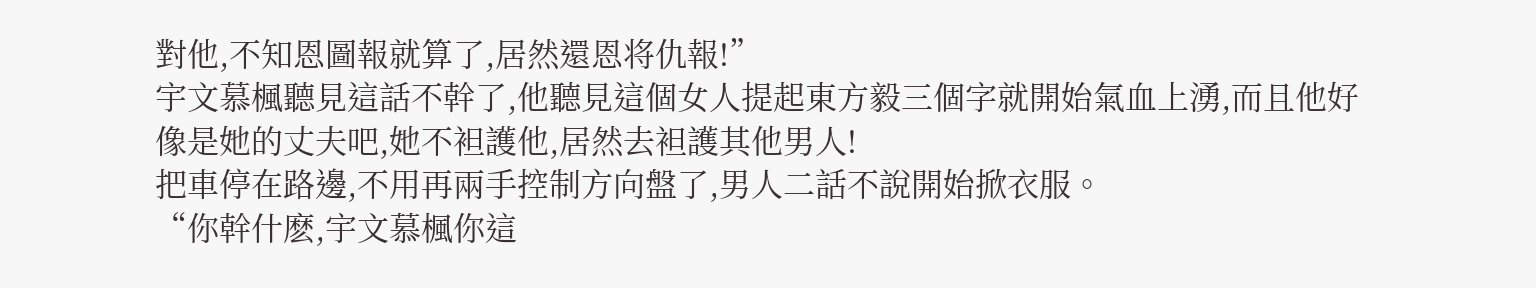對他,不知恩圖報就算了,居然還恩将仇報!”
宇文慕楓聽見這話不幹了,他聽見這個女人提起東方毅三個字就開始氣血上湧,而且他好像是她的丈夫吧,她不袒護他,居然去袒護其他男人!
把車停在路邊,不用再兩手控制方向盤了,男人二話不說開始掀衣服。
“你幹什麽,宇文慕楓你這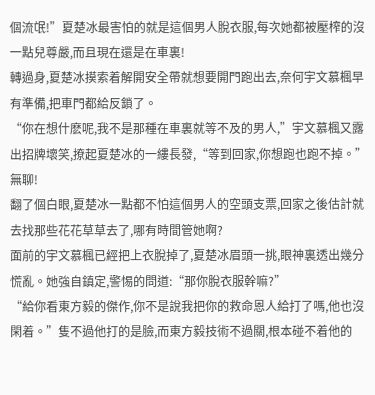個流氓!”夏楚冰最害怕的就是這個男人脫衣服,每次她都被壓榨的沒一點兒尊嚴,而且現在還是在車裏!
轉過身,夏楚冰摸索着解開安全帶就想要開門跑出去,奈何宇文慕楓早有準備,把車門都給反鎖了。
“你在想什麽呢,我不是那種在車裏就等不及的男人,”宇文慕楓又露出招牌壞笑,撩起夏楚冰的一縷長發,“等到回家,你想跑也跑不掉。”
無聊!
翻了個白眼,夏楚冰一點都不怕這個男人的空頭支票,回家之後估計就去找那些花花草草去了,哪有時間管她啊?
面前的宇文慕楓已經把上衣脫掉了,夏楚冰眉頭一挑,眼神裏透出幾分慌亂。她強自鎮定,警惕的問道:“那你脫衣服幹嘛?”
“給你看東方毅的傑作,你不是說我把你的救命恩人給打了嗎,他也沒閑着。”隻不過他打的是臉,而東方毅技術不過關,根本碰不着他的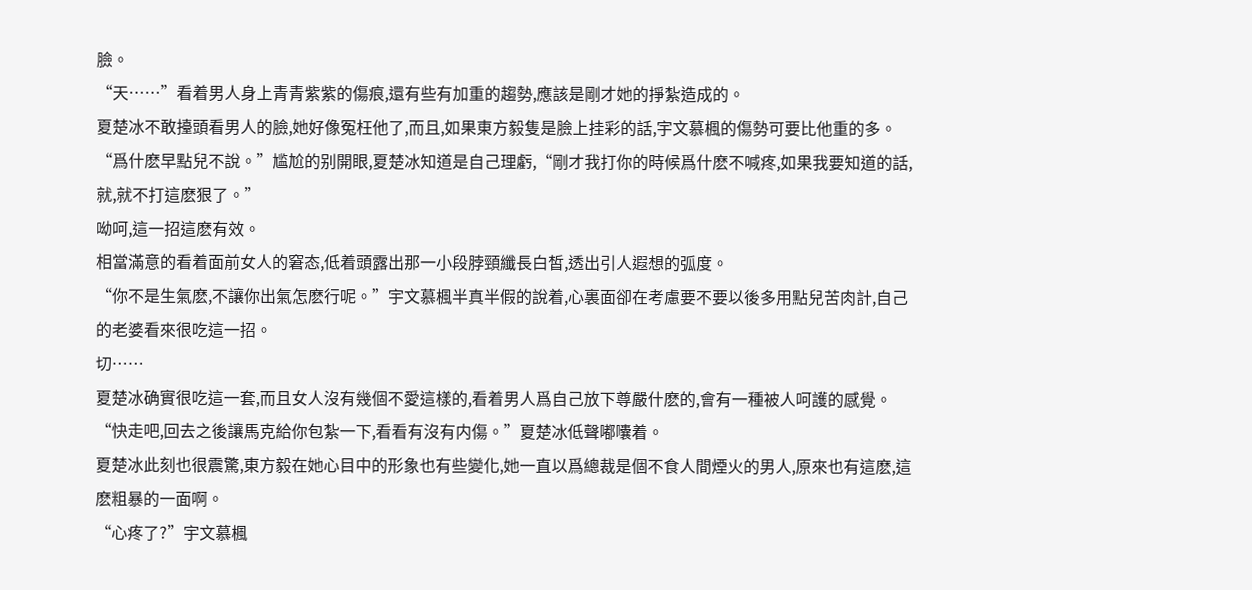臉。
“天……”看着男人身上青青紫紫的傷痕,還有些有加重的趨勢,應該是剛才她的掙紮造成的。
夏楚冰不敢擡頭看男人的臉,她好像冤枉他了,而且,如果東方毅隻是臉上挂彩的話,宇文慕楓的傷勢可要比他重的多。
“爲什麽早點兒不說。”尴尬的别開眼,夏楚冰知道是自己理虧,“剛才我打你的時候爲什麽不喊疼,如果我要知道的話,就,就不打這麽狠了。”
呦呵,這一招這麽有效。
相當滿意的看着面前女人的窘态,低着頭露出那一小段脖頸纖長白皙,透出引人遐想的弧度。
“你不是生氣麽,不讓你出氣怎麽行呢。”宇文慕楓半真半假的說着,心裏面卻在考慮要不要以後多用點兒苦肉計,自己的老婆看來很吃這一招。
切……
夏楚冰确實很吃這一套,而且女人沒有幾個不愛這樣的,看着男人爲自己放下尊嚴什麽的,會有一種被人呵護的感覺。
“快走吧,回去之後讓馬克給你包紮一下,看看有沒有内傷。”夏楚冰低聲嘟囔着。
夏楚冰此刻也很震驚,東方毅在她心目中的形象也有些變化,她一直以爲總裁是個不食人間煙火的男人,原來也有這麽,這麽粗暴的一面啊。
“心疼了?”宇文慕楓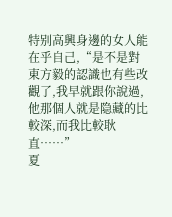特别高興身邊的女人能在乎自己,“是不是對東方毅的認識也有些改觀了,我早就跟你說過,他那個人就是隐藏的比較深,而我比較耿直……”
夏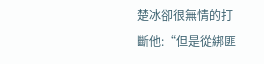楚冰卻很無情的打斷他:“但是從綁匪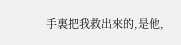手裏把我救出來的,是他,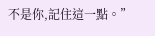不是你,記住這一點。”